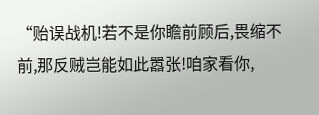“贻误战机!若不是你瞻前顾后,畏缩不前,那反贼岂能如此嚣张!咱家看你,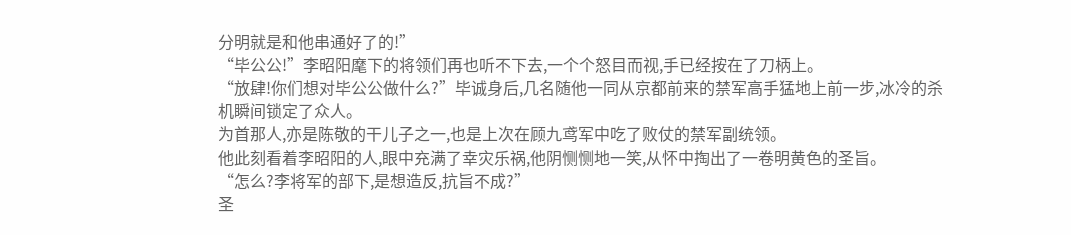分明就是和他串通好了的!”
“毕公公!”李昭阳麾下的将领们再也听不下去,一个个怒目而视,手已经按在了刀柄上。
“放肆!你们想对毕公公做什么?”毕诚身后,几名随他一同从京都前来的禁军高手猛地上前一步,冰冷的杀机瞬间锁定了众人。
为首那人,亦是陈敬的干儿子之一,也是上次在顾九鸢军中吃了败仗的禁军副统领。
他此刻看着李昭阳的人,眼中充满了幸灾乐祸,他阴恻恻地一笑,从怀中掏出了一卷明黄色的圣旨。
“怎么?李将军的部下,是想造反,抗旨不成?”
圣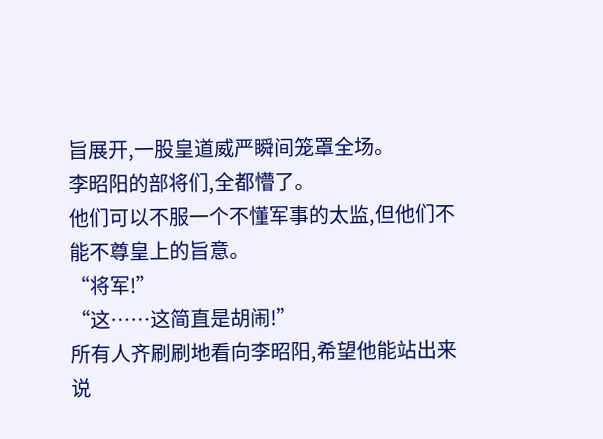旨展开,一股皇道威严瞬间笼罩全场。
李昭阳的部将们,全都懵了。
他们可以不服一个不懂军事的太监,但他们不能不尊皇上的旨意。
“将军!”
“这……这简直是胡闹!”
所有人齐刷刷地看向李昭阳,希望他能站出来说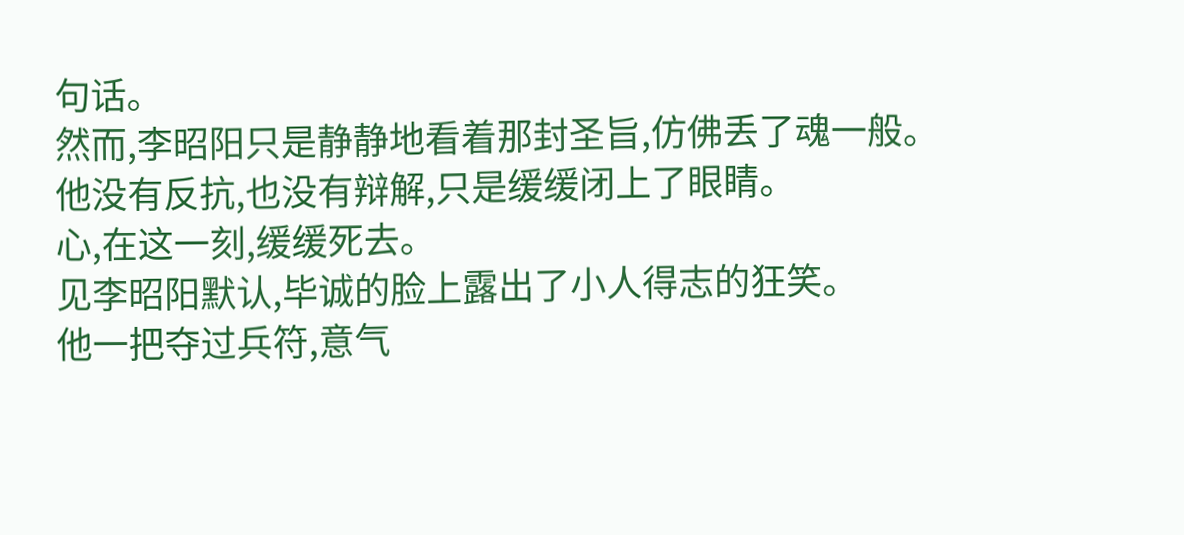句话。
然而,李昭阳只是静静地看着那封圣旨,仿佛丢了魂一般。
他没有反抗,也没有辩解,只是缓缓闭上了眼睛。
心,在这一刻,缓缓死去。
见李昭阳默认,毕诚的脸上露出了小人得志的狂笑。
他一把夺过兵符,意气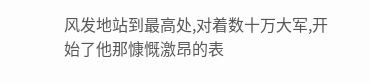风发地站到最高处,对着数十万大军,开始了他那慷慨激昂的表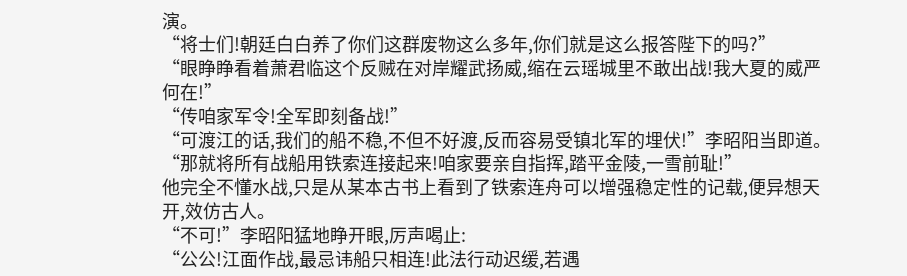演。
“将士们!朝廷白白养了你们这群废物这么多年,你们就是这么报答陛下的吗?”
“眼睁睁看着萧君临这个反贼在对岸耀武扬威,缩在云瑶城里不敢出战!我大夏的威严何在!”
“传咱家军令!全军即刻备战!”
“可渡江的话,我们的船不稳,不但不好渡,反而容易受镇北军的埋伏!”李昭阳当即道。
“那就将所有战船用铁索连接起来!咱家要亲自指挥,踏平金陵,一雪前耻!”
他完全不懂水战,只是从某本古书上看到了铁索连舟可以增强稳定性的记载,便异想天开,效仿古人。
“不可!”李昭阳猛地睁开眼,厉声喝止:
“公公!江面作战,最忌讳船只相连!此法行动迟缓,若遇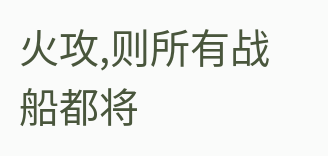火攻,则所有战船都将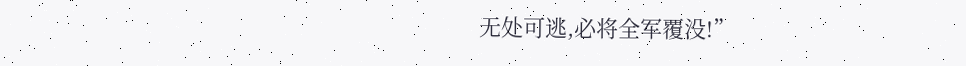无处可逃,必将全军覆没!”